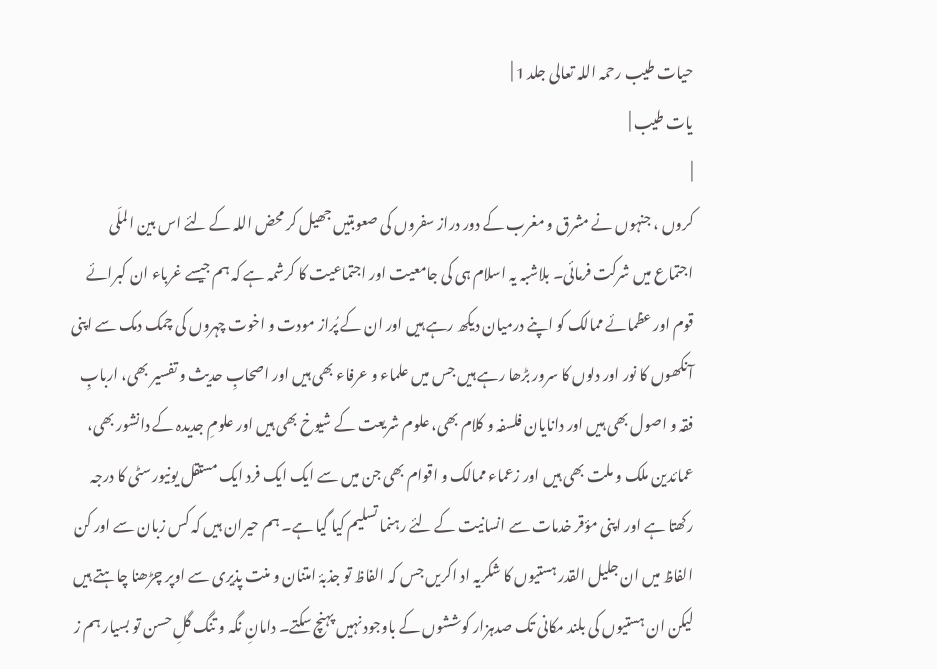حیات طیب رحمہ اللہ تعالی جلد 1 |
یات طیب |
|
کروں ، جنہوں نے مشرق و مغرب کے دور دراز سفروں کی صعوبتیں جھیل کر محض اللہ کے لئے اس بین الملّی اجتماع میں شرکت فرمائی۔ بلاشبہ یہ اسلام ہی کی جامعیت اور اجتماعیت کا کرشمہ ہے کہ ہم جیسے غرباء ان کبرائے قوم اور عظمائے ممالک کو اپنے درمیان دیکھ رہے ہیں اور ان کے پُراز مودت و اخوت چہروں کی چمک دمک سے اپنی آنکھوں کا نور اور دلوں کا سرور بڑھا رہے ہیں جس میں علماء و عرفاء بھی ہیں اور اصحابِ حدیث و تفسیر بھی، اربابِ فقہ و اصول بھی ہیں اور دانایان فلسفہ و کلام بھی، علوم شریعت کے شیوخ بھی ہیں اور علومِ جدیدہ کے دانشور بھی، عمائدین ملک و ملت بھی ہیں اور زعماء ممالک و اقوام بھی جن میں سے ایک ایک فرد ایک مستقل یونیورسٹی کا درجہ رکھتا ہے اور اپنی مؤقر خدمات سے انسانیت کے لئے رہنما تسلیم کیا گیا ہے۔ ہم حیران ہیں کہ کس زبان سے اور کن الفاظ میں ان جلیل القدر ہستیوں کا شکریہ اد اکریں جس کہ الفاظ تو جذبۂ امتنان و منت پذیری سے اوپر چڑھنا چاہتے ہیں لیکن ان ہستیوں کی بلند مکانی تک صدہزار کوششوں کے باوجود نہیں پہنچ سکتے۔ دامانِ نگہ و تنگ گلِ حسن تو بسیار ہم ز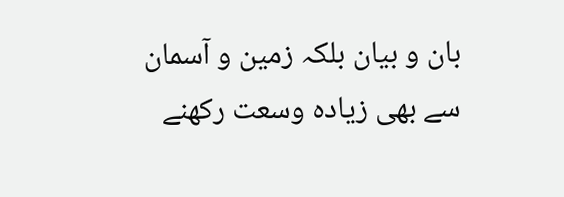بان و بیان بلکہ زمین و آسمان سے بھی زیادہ وسعت رکھنے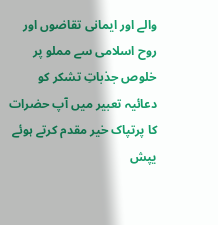والے اور ایمانی تقاضوں اور روح اسلامی سے مملو پر خلوص جذباتِ تشکر کو دعائیہ تعبیر میں آپ حضرات کا پرتپاک خیر مقدم کرتے ہوئے یپش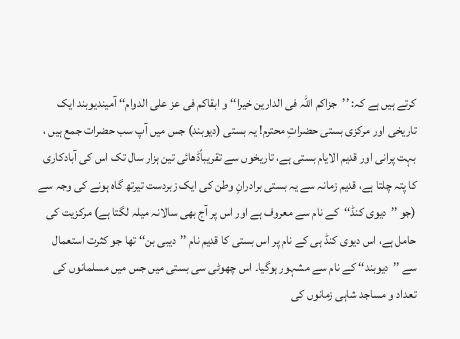کرتے ہیں ہے کہ: ’’جزاکم اللّٰہ فی الدارین خیرا‘‘ و ابقاکم فی عز علی الدوام‘‘ آمیندیوبند ایک تاریخی اور مرکزی بستی حضراتِ محترم! یہ بستی (دیوبند) جس میں آپ سب حضرات جمع ہیں ، بہت پرانی اور قدیم الایام بستی ہے، تاریخوں سے تقریباًڈھائی تین ہزار سال تک اس کی آبادکاری کا پتہ چلتا ہے، قدیم زمانہ سے یہ بستی برادرانِ وطن کی ایک زبردست تیرتھ گاہ ہونے کی وجہ سے (جو ’’دیوی کنڈ‘‘کے نام سے معروف ہے اور اس پر آج بھی سالانہ میلہ لگتا ہے) مرکزیت کی حامل ہے، اس دیوی کنڈ ہی کے نام پر اس بستی کا قدیم نام ’’دیبی بن‘‘ تھا جو کثرت استعمال سے ’’دیوبند‘‘ کے نام سے مشہور ہوگیا۔ اس چھوٹی سی بستی میں جس میں مسلمانوں کی تعداد و مساجد شاہی زمانوں کی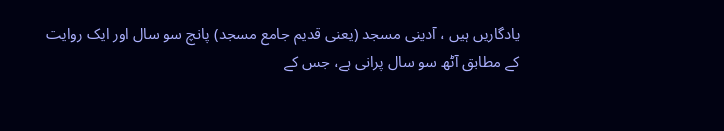یادگاریں ہیں ، آدینی مسجد (یعنی قدیم جامع مسجد) پانچ سو سال اور ایک روایت کے مطابق آٹھ سو سال پرانی ہے، جس کے